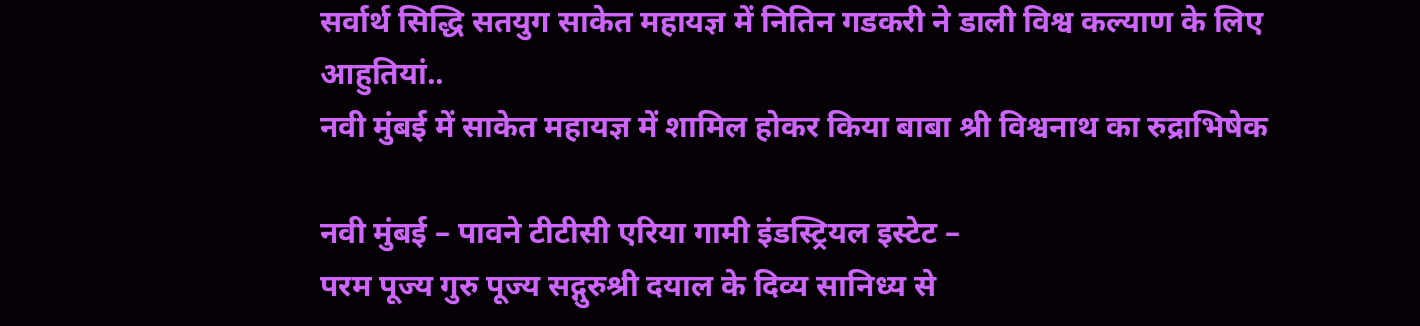सर्वार्थ सिद्धि सतयुग साकेत महायज्ञ में नितिन गडकरी ने डाली विश्व कल्याण के लिए आहुतियां..
नवी मुंबई में साकेत महायज्ञ में शामिल होकर किया बाबा श्री विश्वनाथ का रुद्राभिषेक

नवी मुंबई – पावने टीटीसी एरिया गामी इंडस्ट्रियल इस्टेट –
परम पूज्य गुरु पूज्य सद्गुरुश्री दयाल के दिव्य सानिध्य से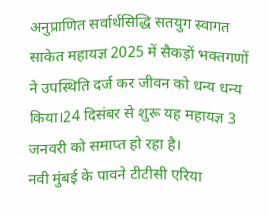अनुप्राणित सर्वार्थसिद्धि सतयुग स्वागत साकेत महायज्ञ 2025 में सैकड़ों भक्तगणों ने उपस्थिति दर्ज कर जीवन को धन्य धन्य किया।24 दिसंबर से शुरू यह महायज्ञ 3 जनवरी को समाप्त हो रहा है।
नवी मुंबई के पावने टीटीसी एरिया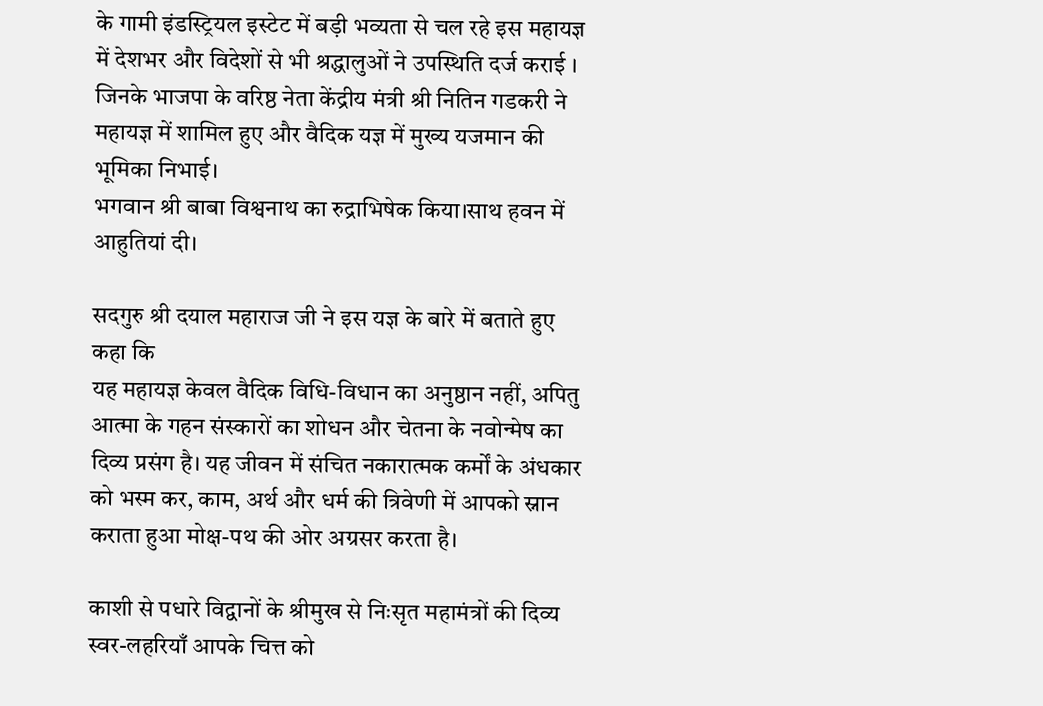के गामी इंडस्ट्रियल इस्टेट में बड़ी भव्यता से चल रहे इस महायज्ञ में देशभर और विदेशों से भी श्रद्धालुओं ने उपस्थिति दर्ज कराई ।
जिनके भाजपा के वरिष्ठ नेता केंद्रीय मंत्री श्री नितिन गडकरी ने महायज्ञ में शामिल हुए और वैदिक यज्ञ में मुख्य यजमान की भूमिका निभाई।
भगवान श्री बाबा विश्वनाथ का रुद्राभिषेक किया।साथ हवन में आहुतियां दी।

सदगुरु श्री दयाल महाराज जी ने इस यज्ञ के बारे में बताते हुए कहा कि
यह महायज्ञ केवल वैदिक विधि-विधान का अनुष्ठान नहीं, अपितु आत्मा के गहन संस्कारों का शोधन और चेतना के नवोन्मेष का दिव्य प्रसंग है। यह जीवन में संचित नकारात्मक कर्मों के अंधकार को भस्म कर, काम, अर्थ और धर्म की त्रिवेणी में आपको स्नान कराता हुआ मोक्ष-पथ की ओर अग्रसर करता है।

काशी से पधारे विद्वानों के श्रीमुख से निःसृत महामंत्रों की दिव्य स्वर-लहरियाँ आपके चित्त को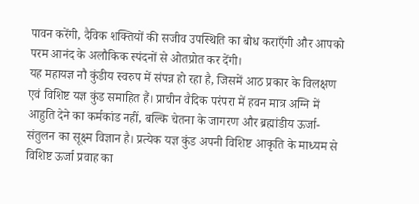पावन करेंगी, दैविक शक्तियों की सजीव उपस्थिति का बोध कराएँगी और आपको परम आनंद के अलौकिक स्पंदनों से ओतप्रोत कर देंगी।
यह महायज्ञ नौ कुंडीय स्वरुप में संपन्न हो रहा है, जिसमें आठ प्रकार के विलक्षण एवं विशिष्ट यज्ञ कुंड समाहित हैं। प्राचीन वैदिक परंपरा में हवन मात्र अग्नि में आहुति देने का कर्मकांड नहीं, बल्कि चेतना के जागरण और ब्रह्मांडीय ऊर्जा-संतुलन का सूक्ष्म विज्ञान है। प्रत्येक यज्ञ कुंड अपनी विशिष्ट आकृति के माध्यम से विशिष्ट ऊर्जा प्रवाह का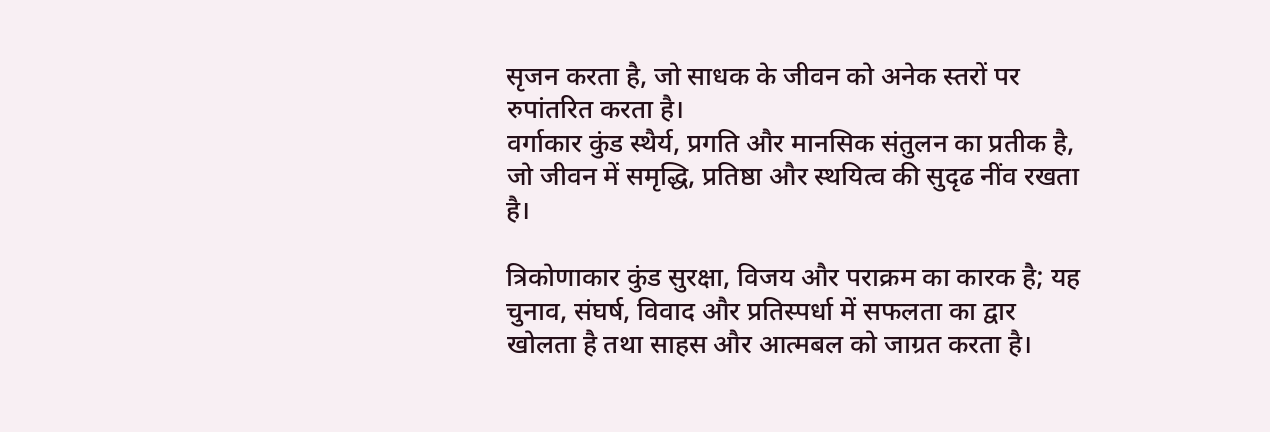सृजन करता है, जो साधक के जीवन को अनेक स्तरों पर रुपांतरित करता है।
वर्गाकार कुंड स्थैर्य, प्रगति और मानसिक संतुलन का प्रतीक है, जो जीवन में समृद्धि, प्रतिष्ठा और स्थयित्व की सुदृढ नींव रखता है।

त्रिकोणाकार कुंड सुरक्षा, विजय और पराक्रम का कारक है; यह चुनाव, संघर्ष, विवाद और प्रतिस्पर्धा में सफलता का द्वार खोलता है तथा साहस और आत्मबल को जाग्रत करता है।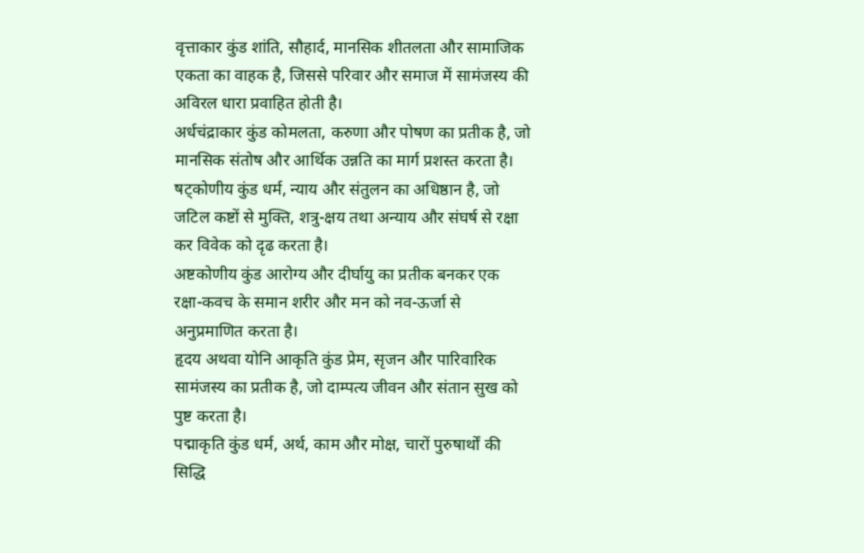वृत्ताकार कुंड शांति, सौहार्द, मानसिक शीतलता और सामाजिक एकता का वाहक है, जिससे परिवार और समाज में सामंजस्य की अविरल धारा प्रवाहित होती है।
अर्धचंद्राकार कुंड कोमलता, करुणा और पोषण का प्रतीक है, जो मानसिक संतोष और आर्थिक उन्नति का मार्ग प्रशस्त करता है।
षट्कोणीय कुंड धर्म, न्याय और संतुलन का अधिष्ठान है, जो जटिल कष्टों से मुक्ति, शत्रु-क्षय तथा अन्याय और संघर्ष से रक्षा कर विवेक को दृढ करता है।
अष्टकोणीय कुंड आरोग्य और दीर्घायु का प्रतीक बनकर एक रक्षा-कवच के समान शरीर और मन को नव-ऊर्जा से अनुप्रमाणित करता है।
हृदय अथवा योनि आकृति कुंड प्रेम, सृजन और पारिवारिक सामंजस्य का प्रतीक है, जो दाम्पत्य जीवन और संतान सुख को पुष्ट करता है।
पद्माकृति कुंड धर्म, अर्थ, काम और मोक्ष, चारों पुरुषार्थों की सिद्धि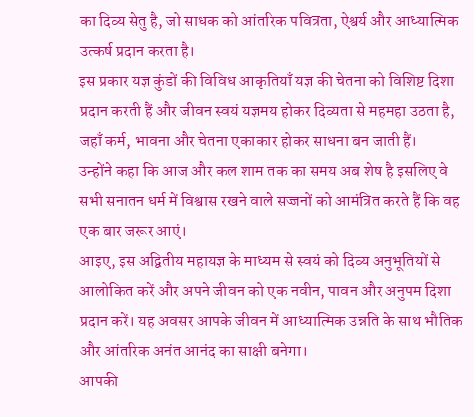का दिव्य सेतु है, जो साधक को आंतरिक पवित्रता, ऐश्वर्य और आध्यात्मिक उत्कर्ष प्रदान करता है।
इस प्रकार यज्ञ कुंडों की विविध आकृतियाँ यज्ञ की चेतना को विशिष्ट दिशा प्रदान करती हैं और जीवन स्वयं यज्ञमय होकर दिव्यता से महमहा उठता है, जहाँ कर्म, भावना और चेतना एकाकार होकर साधना बन जाती हैं।
उन्होंने कहा कि आज और कल शाम तक का समय अब शेष है इसलिए वे सभी सनातन धर्म में विश्वास रखने वाले सज्जनों को आमंत्रित करते हैं कि वह एक बार जरूर आएं।
आइए, इस अद्वितीय महायज्ञ के माध्यम से स्वयं को दिव्य अनुभूतियों से आलोकित करें और अपने जीवन को एक नवीन, पावन और अनुपम दिशा प्रदान करें। यह अवसर आपके जीवन में आध्यात्मिक उन्नति के साथ भौतिक और आंतरिक अनंत आनंद का साक्षी बनेगा।
आपकी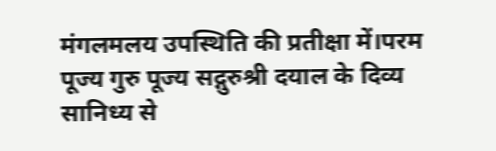मंगलमलय उपस्थिति की प्रतीक्षा में।परम पूज्य गुरु पूज्य सद्गुरुश्री दयाल के दिव्य सानिध्य से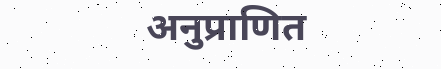अनुप्राणित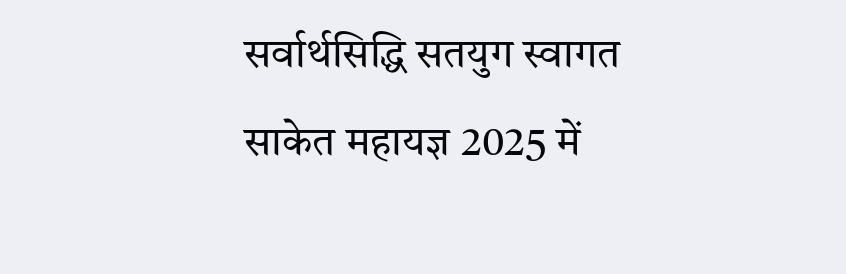सर्वार्थसिद्धि सतयुग स्वागत साकेत महायज्ञ 2025 में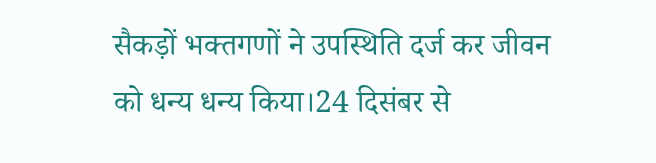सैकड़ों भक्तगणों ने उपस्थिति दर्ज कर जीवन को धन्य धन्य किया।24 दिसंबर से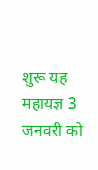शुरू यह महायज्ञ 3 जनवरी को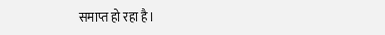समाप्त हो रहा है।